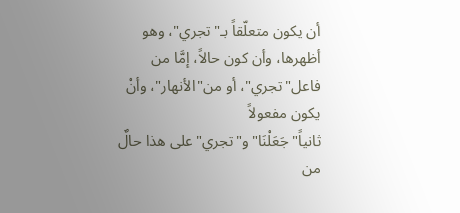أن يكون متعلّقاً بـ"تجري"، وهو أظهرها، وأن كون حالاً، إمَّا من فاعل"تجري"، أو من"الأنهار"، وأنْ يكون مفعولاً ثانياً"جَعَلْنَا"و"تجري"على هذا حالٌ من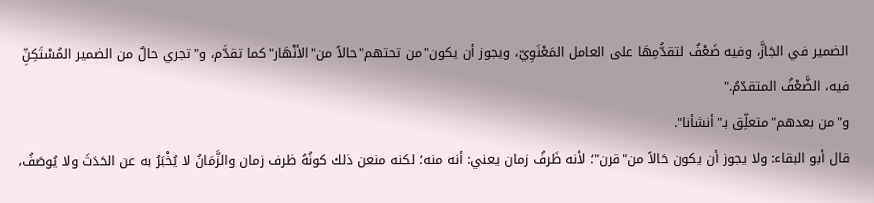الضمير في الجَازَّ، وفيه ضَعْفٌ لتقدُّمِهَا على العامل المَعْنَوِيّ، ويجوز أن يكون"من تحتهم"حالاً من"الأنْهَار"كما تقدَّم، و"تجري حالٌ من الضمير المُسْتَكِنِّ فيه، الضَّعْفُ المتقدّمُ."
و"من بعدهم"متعلِّق بـ"أنشأنا".
قال أبو البقاء: ولا يجوز أن يكون حَالاً من"قرن"؛ لأنه ظَرفُ زمان يعني: أنه منه؛ لكنه منعن ذلك كونُهُ ظرف زمان والزَّمَانُ لا يُخْبَرُ به عن الحَدَثَ ولا يُوصَفُ،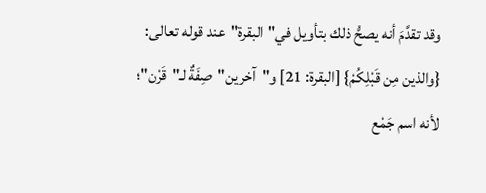وقد تقدَّمَ أنه يصحُّ ذلك بتأويل في"البقرة"عند قوله تعالى: {والذين مِن قَبْلِكُمْ} [البقرة: 21] و"آخرين"صِفَةٌ لـ"قَرْن"؛ لأنه اسم جَمْع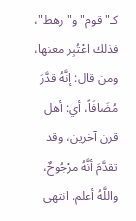كـ"قوم"و"رهط"، فذلك اعْتُبِر معنها، ومن قال: إنَّهُ قدَّرَ مُضَافَاً، أي: أهل قرن آخرين، وقد تقدَّمَ أنَّهُ مرْجُوحٌ، واللَّهُ أعلم. انتهى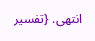انتهى. {تفسير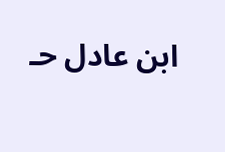ابن عادل حـ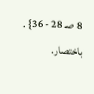8 صـ 28 - 36} . باختصار.